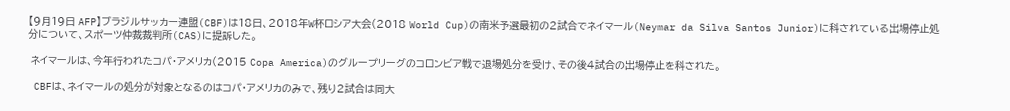【9月19日 AFP】ブラジルサッカー連盟(CBF)は18日、2018年W杯ロシア大会(2018 World Cup)の南米予選最初の2試合でネイマール(Neymar da Silva Santos Junior)に科されている出場停止処分について、スポーツ仲裁裁判所(CAS)に提訴した。

 ネイマールは、今年行われたコパ・アメリカ(2015 Copa America)のグループリーグのコロンビア戦で退場処分を受け、その後4試合の出場停止を科された。

 CBFは、ネイマールの処分が対象となるのはコパ・アメリカのみで、残り2試合は同大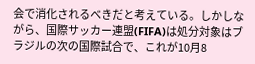会で消化されるべきだと考えている。しかしながら、国際サッカー連盟(FIFA)は処分対象はブラジルの次の国際試合で、これが10月8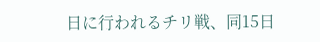日に行われるチリ戦、同15日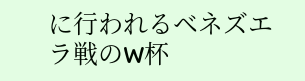に行われるベネズエラ戦のW杯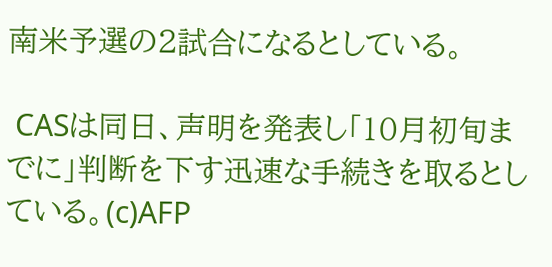南米予選の2試合になるとしている。

 CASは同日、声明を発表し「10月初旬までに」判断を下す迅速な手続きを取るとしている。(c)AFP